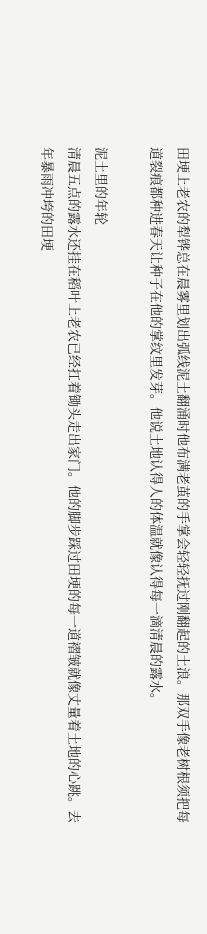田埂上老农的犁铧总在晨雾里划出弧线泥土翻涌时他布满老茧的手掌会轻轻抚过刚翻起的土浪。那双手像老树根须把每道裂痕都种进春天让种子在他的掌纹里发芽。他说土地认得人的体温就像认得每一滴清晨的露水。

泥土里的年轮
清晨五点的露水还挂在稻叶上老农已经扛着锄头走出家门。他的脚步踩过田埂的每一道褶皱就像丈量着土地的心跳。去年暴雨冲垮的田埂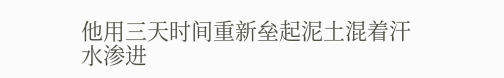他用三天时间重新垒起泥土混着汗水渗进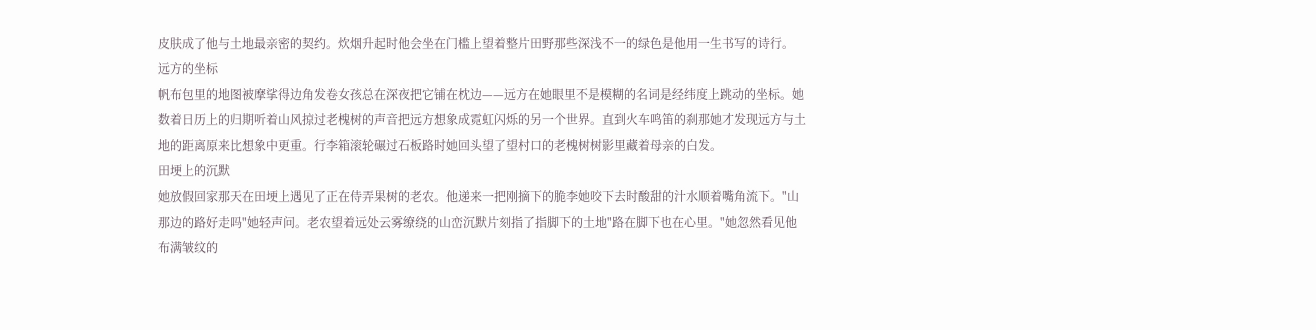皮肤成了他与土地最亲密的契约。炊烟升起时他会坐在门槛上望着整片田野那些深浅不一的绿色是他用一生书写的诗行。
远方的坐标
帆布包里的地图被摩挲得边角发卷女孩总在深夜把它铺在枕边——远方在她眼里不是模糊的名词是经纬度上跳动的坐标。她数着日历上的归期听着山风掠过老槐树的声音把远方想象成霓虹闪烁的另一个世界。直到火车鸣笛的刹那她才发现远方与土地的距离原来比想象中更重。行李箱滚轮碾过石板路时她回头望了望村口的老槐树树影里藏着母亲的白发。
田埂上的沉默
她放假回家那天在田埂上遇见了正在侍弄果树的老农。他递来一把刚摘下的脆李她咬下去时酸甜的汁水顺着嘴角流下。"山那边的路好走吗"她轻声问。老农望着远处云雾缭绕的山峦沉默片刻指了指脚下的土地"路在脚下也在心里。"她忽然看见他布满皱纹的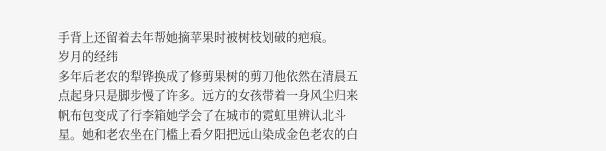手背上还留着去年帮她摘苹果时被树枝划破的疤痕。
岁月的经纬
多年后老农的犁铧换成了修剪果树的剪刀他依然在清晨五点起身只是脚步慢了许多。远方的女孩带着一身风尘归来帆布包变成了行李箱她学会了在城市的霓虹里辨认北斗星。她和老农坐在门槛上看夕阳把远山染成金色老农的白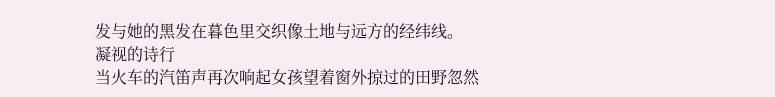发与她的黑发在暮色里交织像土地与远方的经纬线。
凝视的诗行
当火车的汽笛声再次响起女孩望着窗外掠过的田野忽然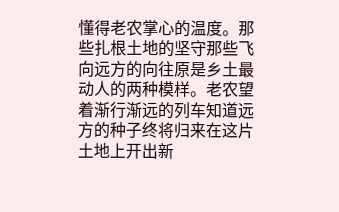懂得老农掌心的温度。那些扎根土地的坚守那些飞向远方的向往原是乡土最动人的两种模样。老农望着渐行渐远的列车知道远方的种子终将归来在这片土地上开出新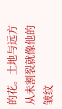的花。土地与远方从未割裂就像他的皱纹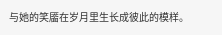与她的笑靥在岁月里生长成彼此的模样。